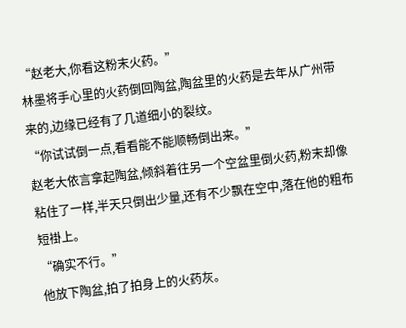“赵老大,你看这粉末火药。”
林墨将手心里的火药倒回陶盆,陶盆里的火药是去年从广州带来的,边缘已经有了几道细小的裂纹。
“你试试倒一点,看看能不能顺畅倒出来。”
赵老大依言拿起陶盆,倾斜着往另一个空盆里倒火药,粉末却像粘住了一样,半天只倒出少量,还有不少飘在空中,落在他的粗布短褂上。
“确实不行。”
他放下陶盆,拍了拍身上的火药灰。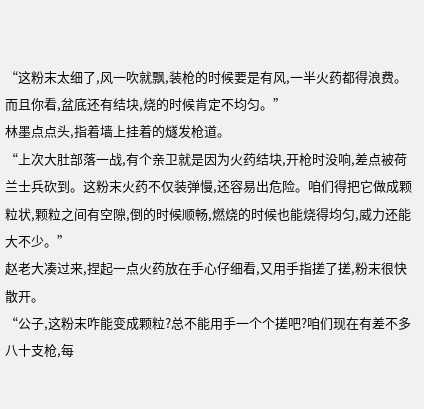“这粉末太细了,风一吹就飘,装枪的时候要是有风,一半火药都得浪费。而且你看,盆底还有结块,烧的时候肯定不均匀。”
林墨点点头,指着墙上挂着的燧发枪道。
“上次大肚部落一战,有个亲卫就是因为火药结块,开枪时没响,差点被荷兰士兵砍到。这粉末火药不仅装弹慢,还容易出危险。咱们得把它做成颗粒状,颗粒之间有空隙,倒的时候顺畅,燃烧的时候也能烧得均匀,威力还能大不少。”
赵老大凑过来,捏起一点火药放在手心仔细看,又用手指搓了搓,粉末很快散开。
“公子,这粉末咋能变成颗粒?总不能用手一个个搓吧?咱们现在有差不多八十支枪,每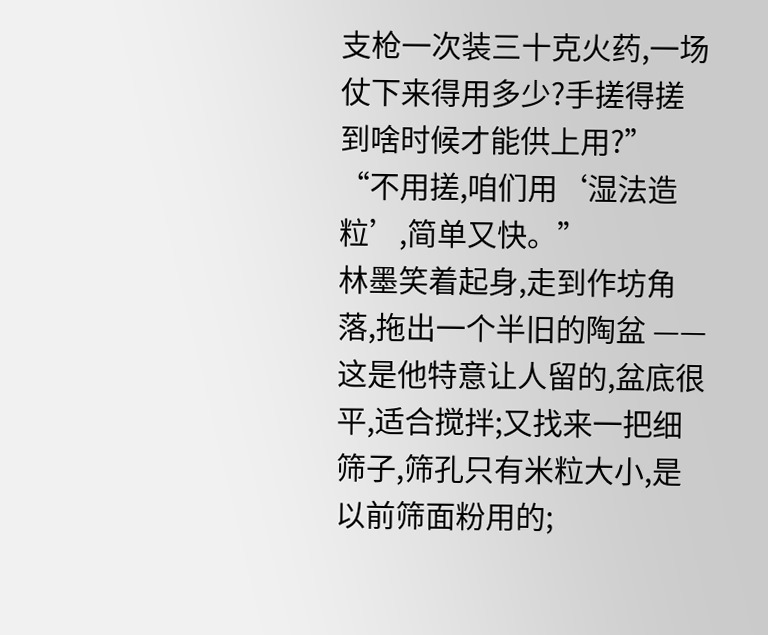支枪一次装三十克火药,一场仗下来得用多少?手搓得搓到啥时候才能供上用?”
“不用搓,咱们用‘湿法造粒’,简单又快。”
林墨笑着起身,走到作坊角落,拖出一个半旧的陶盆 —— 这是他特意让人留的,盆底很平,适合搅拌;又找来一把细筛子,筛孔只有米粒大小,是以前筛面粉用的;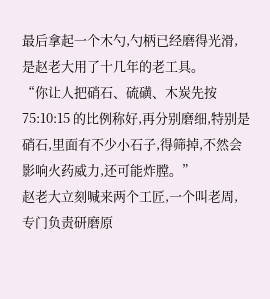最后拿起一个木勺,勺柄已经磨得光滑,是赵老大用了十几年的老工具。
“你让人把硝石、硫磺、木炭先按 75:10:15 的比例称好,再分别磨细,特别是硝石,里面有不少小石子,得筛掉,不然会影响火药威力,还可能炸膛。”
赵老大立刻喊来两个工匠,一个叫老周,专门负责研磨原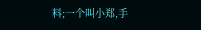料;一个叫小郑,手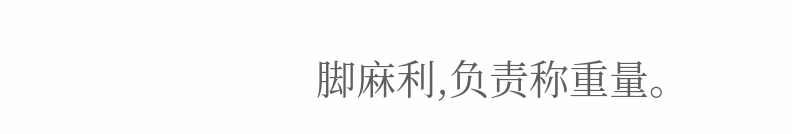脚麻利,负责称重量。